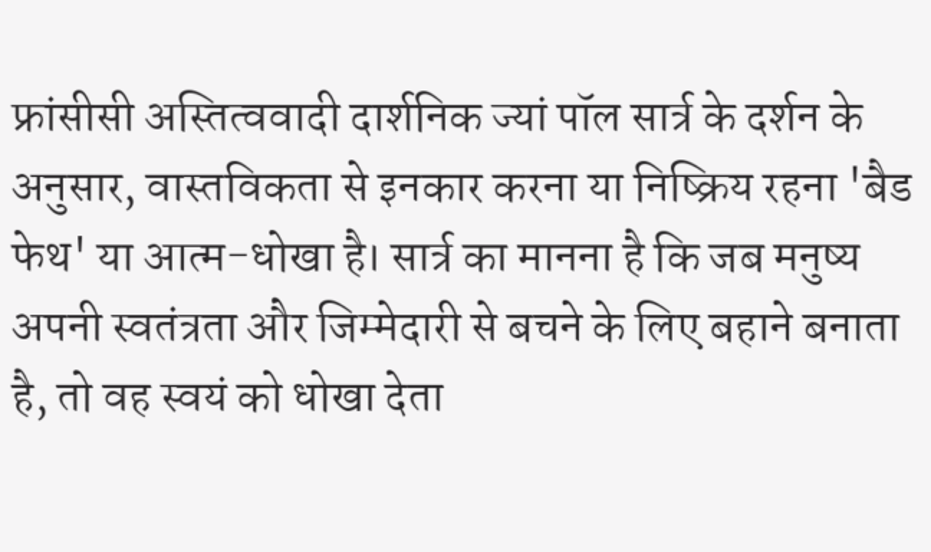फ्रांसीसी अस्तित्ववादी दार्शनिक ज्यां पॉल सार्त्र के दर्शन के अनुसार, वास्तविकता से इनकार करना या निष्क्रिय रहना 'बैड फेथ' या आत्म-धोखा है। सार्त्र का मानना है कि जब मनुष्य अपनी स्वतंत्रता और जिम्मेदारी से बचने के लिए बहाने बनाता है, तो वह स्वयं को धोखा देता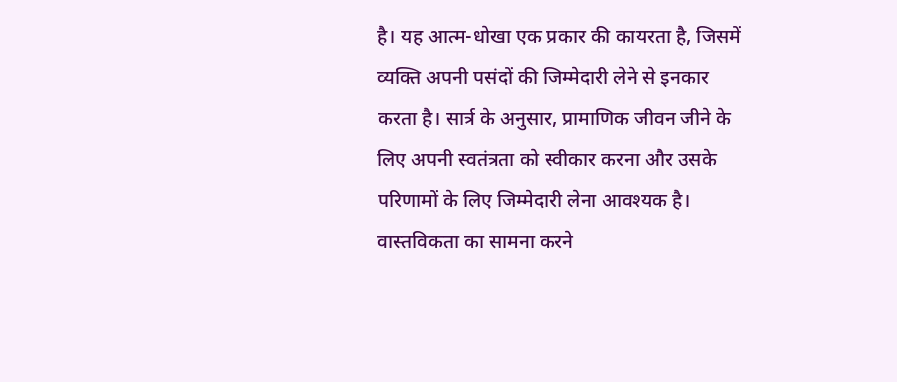है। यह आत्म-धोखा एक प्रकार की कायरता है, जिसमें व्यक्ति अपनी पसंदों की जिम्मेदारी लेने से इनकार करता है। सार्त्र के अनुसार, प्रामाणिक जीवन जीने के लिए अपनी स्वतंत्रता को स्वीकार करना और उसके परिणामों के लिए जिम्मेदारी लेना आवश्यक है। वास्तविकता का सामना करने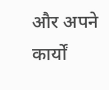और अपने कार्यों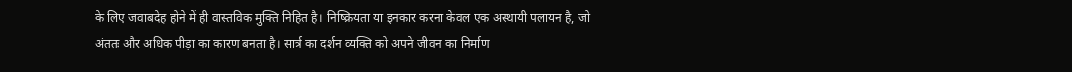के लिए जवाबदेह होने में ही वास्तविक मुक्ति निहित है। निष्क्रियता या इनकार करना केवल एक अस्थायी पलायन है, जो अंततः और अधिक पीड़ा का कारण बनता है। सार्त्र का दर्शन व्यक्ति को अपने जीवन का निर्माण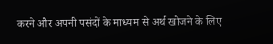करने और अपनी पसंदों के माध्यम से अर्थ खोजने के लिए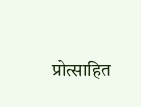प्रोत्साहित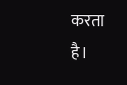करता है।